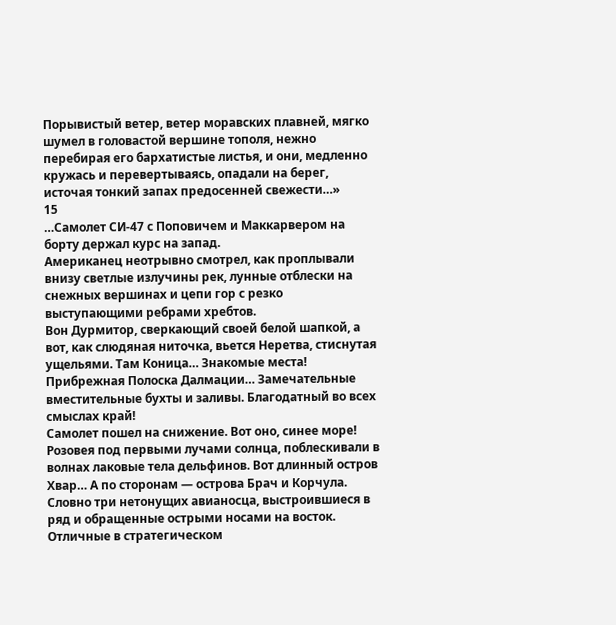Порывистый ветер, ветер моравских плавней, мягко шумел в головастой вершине тополя, нежно перебирая его бархатистые листья, и они, медленно кружась и перевертываясь, опадали на берег, источая тонкий запах предосенней свежести…»
15
…Самолет СИ-47 с Поповичем и Маккарвером на борту держал курс на запад.
Американец неотрывно смотрел, как проплывали внизу светлые излучины рек, лунные отблески на снежных вершинах и цепи гор с резко выступающими ребрами хребтов.
Вон Дурмитор, сверкающий своей белой шапкой, а вот, как слюдяная ниточка, вьется Неретва, стиснутая ущельями. Там Коница… Знакомые места! Прибрежная Полоска Далмации… Замечательные вместительные бухты и заливы. Благодатный во всех смыслах край!
Самолет пошел на снижение. Вот оно, синее море! Розовея под первыми лучами солнца, поблескивали в волнах лаковые тела дельфинов. Вот длинный остров Хвар… А по сторонам — острова Брач и Корчула. Словно три нетонущих авианосца, выстроившиеся в ряд и обращенные острыми носами на восток. Отличные в стратегическом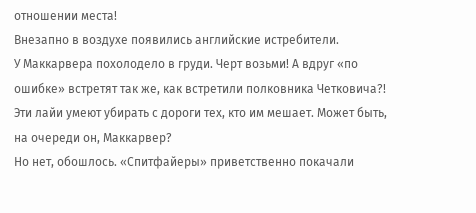отношении места!
Внезапно в воздухе появились английские истребители.
У Маккарвера похолодело в груди. Черт возьми! А вдруг «по ошибке» встретят так же, как встретили полковника Четковича?! Эти лайи умеют убирать с дороги тех, кто им мешает. Может быть, на очереди он, Маккарвер?
Но нет, обошлось. «Спитфайеры» приветственно покачали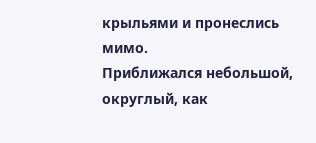крыльями и пронеслись мимо.
Приближался небольшой, округлый, как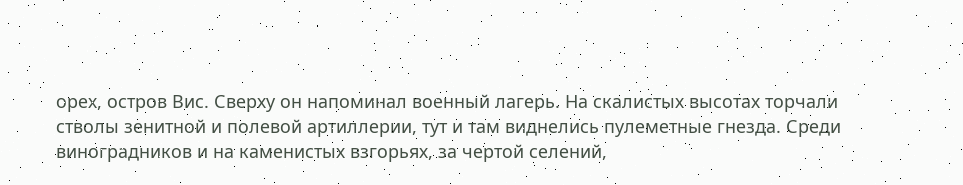орех, остров Вис. Сверху он напоминал военный лагерь. На скалистых высотах торчали стволы зенитной и полевой артиллерии, тут и там виднелись пулеметные гнезда. Среди виноградников и на каменистых взгорьях, за чертой селений,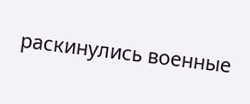раскинулись военные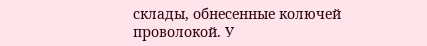склады, обнесенные колючей проволокой. У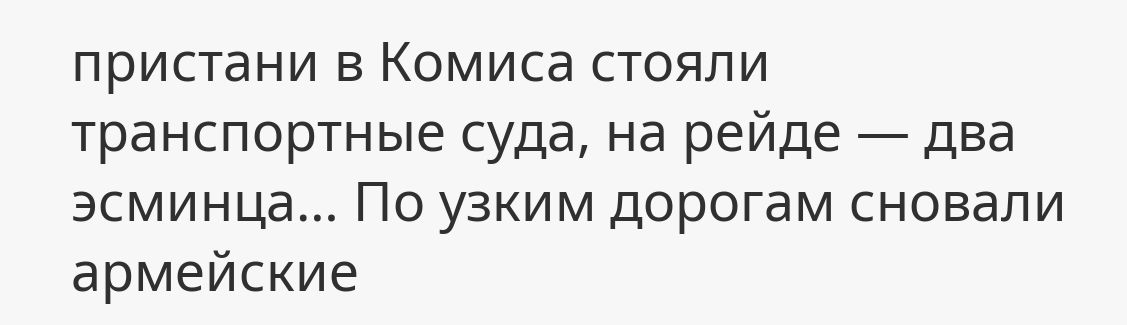пристани в Комиса стояли транспортные суда, на рейде — два эсминца… По узким дорогам сновали армейские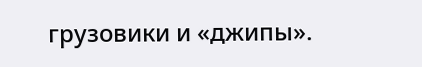грузовики и «джипы».